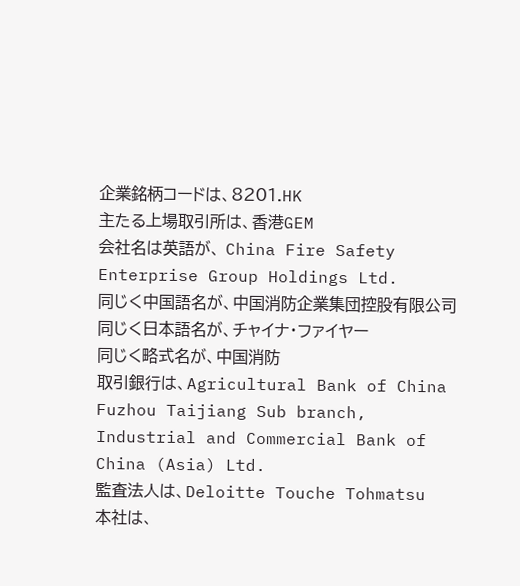企業銘柄コードは、8201.HK
主たる上場取引所は、香港GEM
会社名は英語が、 China Fire Safety Enterprise Group Holdings Ltd.
同じく中国語名が、中国消防企業集団控股有限公司
同じく日本語名が、チャイナ・ファイヤー
同じく略式名が、中国消防
取引銀行は、Agricultural Bank of China Fuzhou Taijiang Sub branch, Industrial and Commercial Bank of China (Asia) Ltd.
監査法人は、Deloitte Touche Tohmatsu
本社は、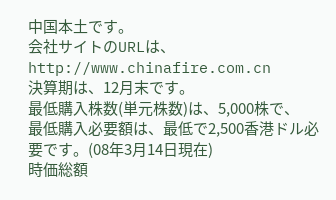中国本土です。
会社サイトのURLは、http://www.chinafire.com.cn
決算期は、12月末です。
最低購入株数(単元株数)は、5,000株で、
最低購入必要額は、最低で2,500香港ドル必要です。(08年3月14日現在)
時価総額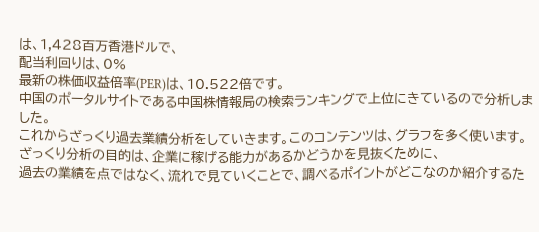は、1,428百万香港ドルで、
配当利回りは、0%
最新の株価収益倍率(PER)は、10.522倍です。
中国のポータルサイトである中国株情報局の検索ランキングで上位にきているので分析しました。
これからざっくり過去業績分析をしていきます。このコンテンツは、グラフを多く使います。
ざっくり分析の目的は、企業に稼げる能力があるかどうかを見抜くために、
過去の業績を点ではなく、流れで見ていくことで、調べるポイントがどこなのか紹介するた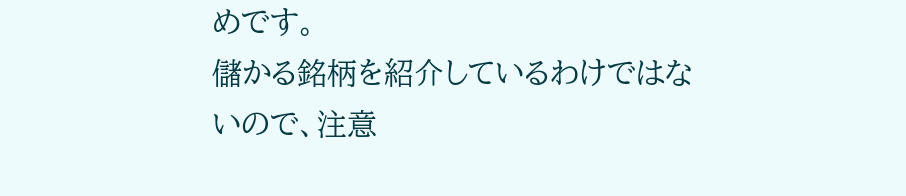めです。
儲かる銘柄を紹介しているわけではないので、注意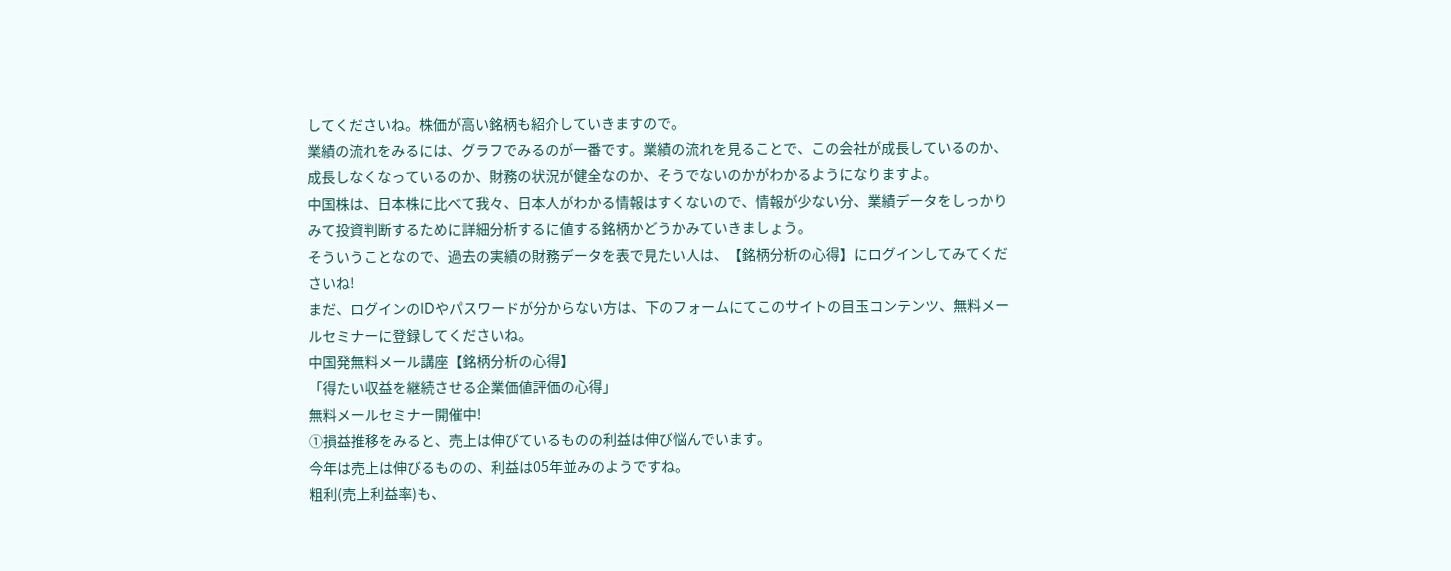してくださいね。株価が高い銘柄も紹介していきますので。
業績の流れをみるには、グラフでみるのが一番です。業績の流れを見ることで、この会社が成長しているのか、成長しなくなっているのか、財務の状況が健全なのか、そうでないのかがわかるようになりますよ。
中国株は、日本株に比べて我々、日本人がわかる情報はすくないので、情報が少ない分、業績データをしっかりみて投資判断するために詳細分析するに値する銘柄かどうかみていきましょう。
そういうことなので、過去の実績の財務データを表で見たい人は、【銘柄分析の心得】にログインしてみてくださいね!
まだ、ログインのIDやパスワードが分からない方は、下のフォームにてこのサイトの目玉コンテンツ、無料メールセミナーに登録してくださいね。
中国発無料メール講座【銘柄分析の心得】
「得たい収益を継続させる企業価値評価の心得」
無料メールセミナー開催中!
①損益推移をみると、売上は伸びているものの利益は伸び悩んでいます。
今年は売上は伸びるものの、利益は05年並みのようですね。
粗利(売上利益率)も、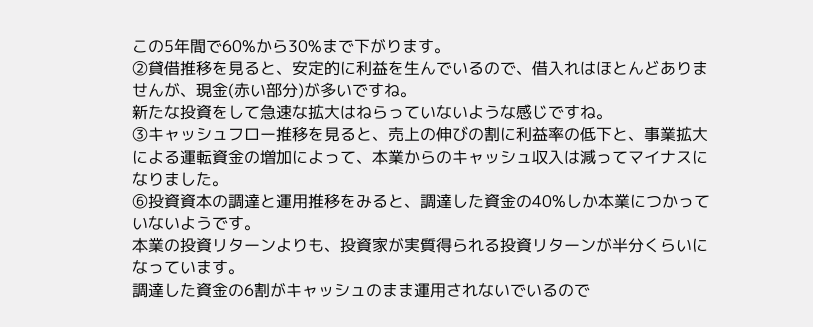この5年間で60%から30%まで下がります。
②貸借推移を見ると、安定的に利益を生んでいるので、借入れはほとんどありませんが、現金(赤い部分)が多いですね。
新たな投資をして急速な拡大はねらっていないような感じですね。
③キャッシュフロー推移を見ると、売上の伸びの割に利益率の低下と、事業拡大による運転資金の増加によって、本業からのキャッシュ収入は減ってマイナスになりました。
⑥投資資本の調達と運用推移をみると、調達した資金の40%しか本業につかっていないようです。
本業の投資リターンよりも、投資家が実質得られる投資リターンが半分くらいになっています。
調達した資金の6割がキャッシュのまま運用されないでいるので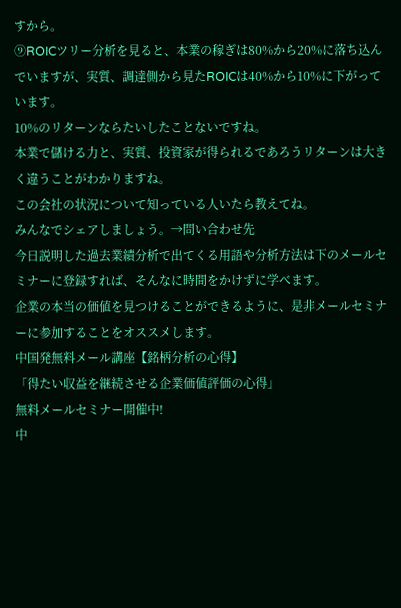すから。
⑨ROICツリー分析を見ると、本業の稼ぎは80%から20%に落ち込んでいますが、実質、調達側から見たROICは40%から10%に下がっています。
10%のリターンならたいしたことないですね。
本業で儲ける力と、実質、投資家が得られるであろうリターンは大きく違うことがわかりますね。
この会社の状況について知っている人いたら教えてね。
みんなでシェアしましょう。→問い合わせ先
今日説明した過去業績分析で出てくる用語や分析方法は下のメールセミナーに登録すれば、そんなに時間をかけずに学べます。
企業の本当の価値を見つけることができるように、是非メールセミナーに参加することをオススメします。
中国発無料メール講座【銘柄分析の心得】
「得たい収益を継続させる企業価値評価の心得」
無料メールセミナー開催中!
中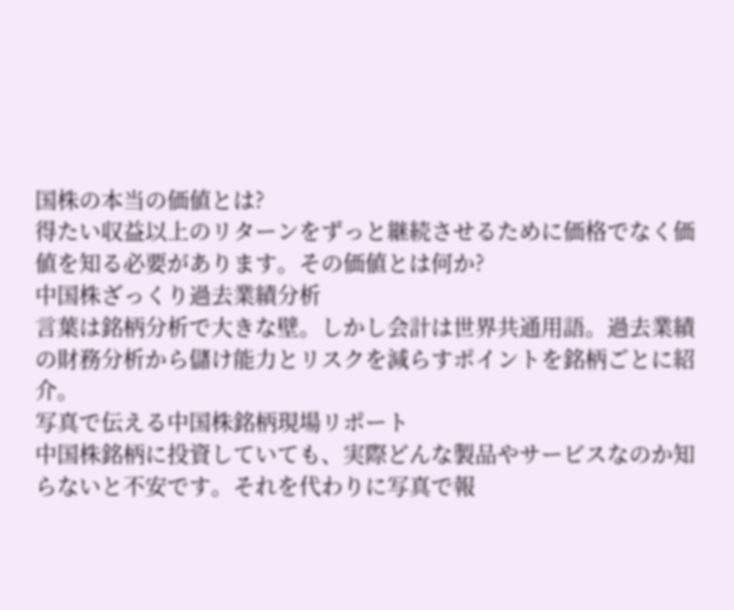国株の本当の価値とは?
得たい収益以上のリターンをずっと継続させるために価格でなく価値を知る必要があります。その価値とは何か?
中国株ざっくり過去業績分析
言葉は銘柄分析で大きな壁。しかし会計は世界共通用語。過去業績の財務分析から儲け能力とリスクを減らすポイントを銘柄ごとに紹介。
写真で伝える中国株銘柄現場リポート
中国株銘柄に投資していても、実際どんな製品やサービスなのか知らないと不安です。それを代わりに写真で報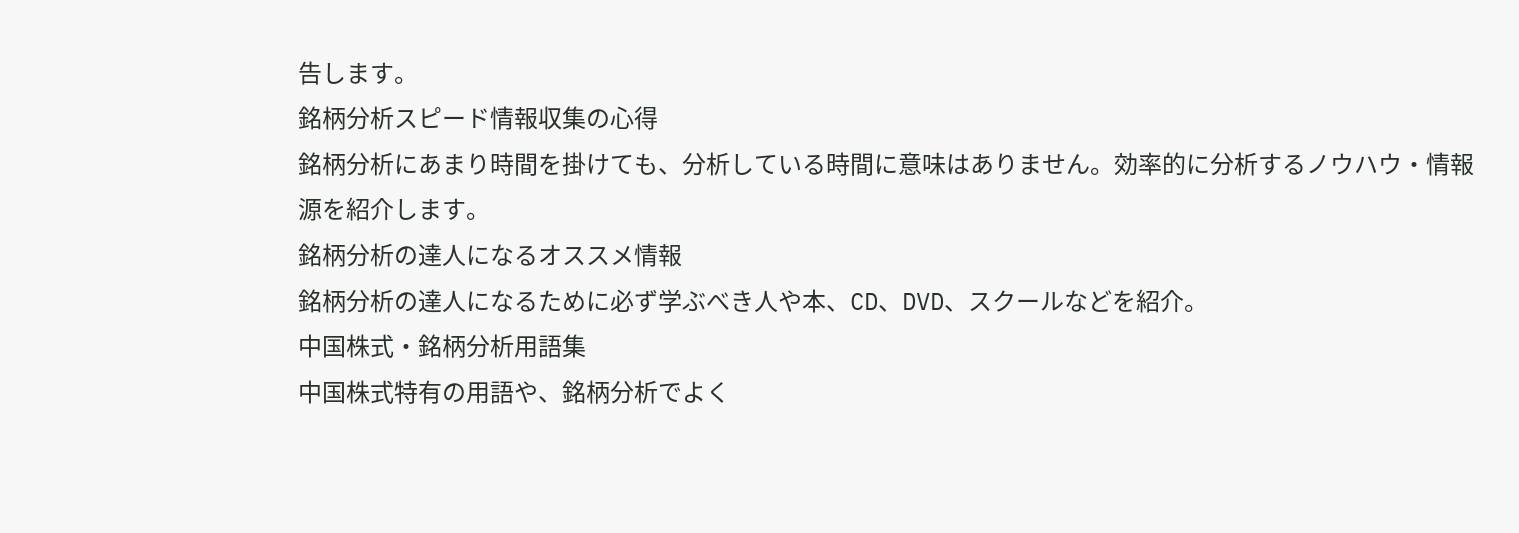告します。
銘柄分析スピード情報収集の心得
銘柄分析にあまり時間を掛けても、分析している時間に意味はありません。効率的に分析するノウハウ・情報源を紹介します。
銘柄分析の達人になるオススメ情報
銘柄分析の達人になるために必ず学ぶべき人や本、CD、DVD、スクールなどを紹介。
中国株式・銘柄分析用語集
中国株式特有の用語や、銘柄分析でよく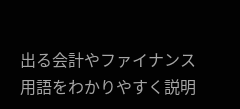出る会計やファイナンス用語をわかりやすく説明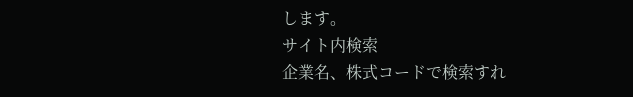します。
サイト内検索
企業名、株式コードで検索すれ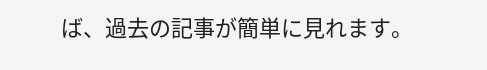ば、過去の記事が簡単に見れます。